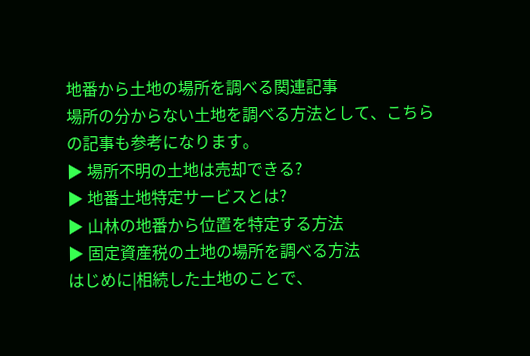地番から土地の場所を調べる関連記事
場所の分からない土地を調べる方法として、こちらの記事も参考になります。
▶ 場所不明の土地は売却できる?
▶ 地番土地特定サービスとは?
▶ 山林の地番から位置を特定する方法
▶ 固定資産税の土地の場所を調べる方法
はじめに|相続した土地のことで、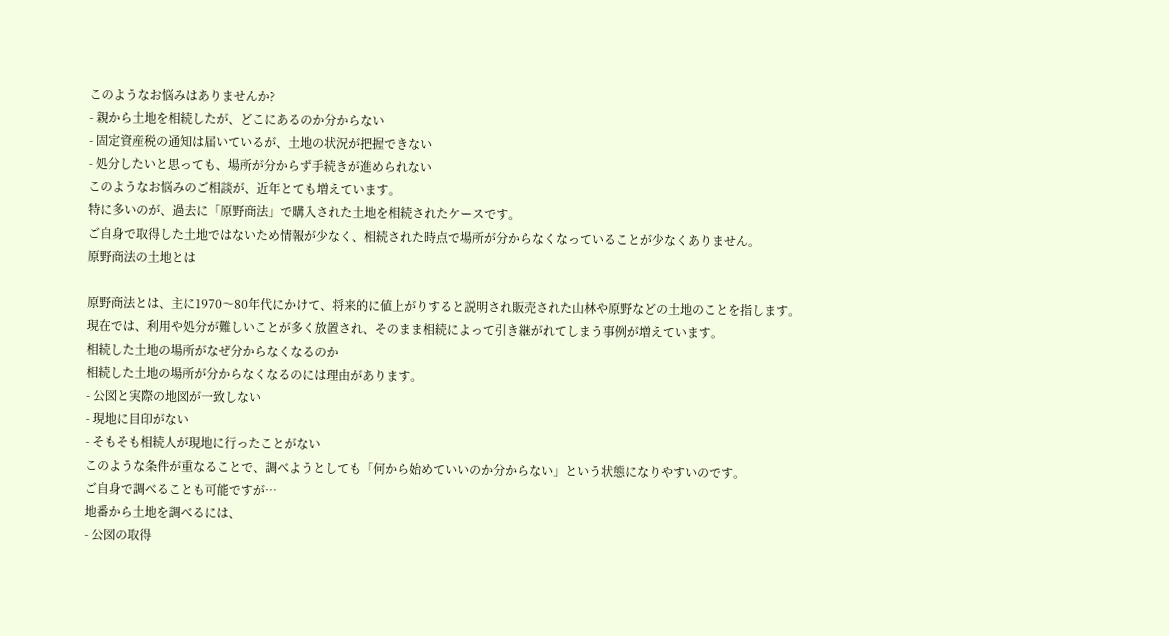このようなお悩みはありませんか?
- 親から土地を相続したが、どこにあるのか分からない
- 固定資産税の通知は届いているが、土地の状況が把握できない
- 処分したいと思っても、場所が分からず手続きが進められない
このようなお悩みのご相談が、近年とても増えています。
特に多いのが、過去に「原野商法」で購入された土地を相続されたケースです。
ご自身で取得した土地ではないため情報が少なく、相続された時点で場所が分からなくなっていることが少なくありません。
原野商法の土地とは

原野商法とは、主に1970〜80年代にかけて、将来的に値上がりすると説明され販売された山林や原野などの土地のことを指します。
現在では、利用や処分が難しいことが多く放置され、そのまま相続によって引き継がれてしまう事例が増えています。
相続した土地の場所がなぜ分からなくなるのか
相続した土地の場所が分からなくなるのには理由があります。
- 公図と実際の地図が一致しない
- 現地に目印がない
- そもそも相続人が現地に行ったことがない
このような条件が重なることで、調べようとしても「何から始めていいのか分からない」という状態になりやすいのです。
ご自身で調べることも可能ですが…
地番から土地を調べるには、
- 公図の取得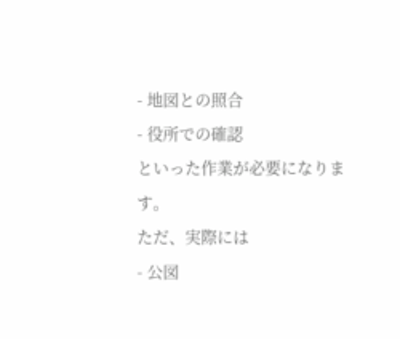- 地図との照合
- 役所での確認
といった作業が必要になります。
ただ、実際には
- 公図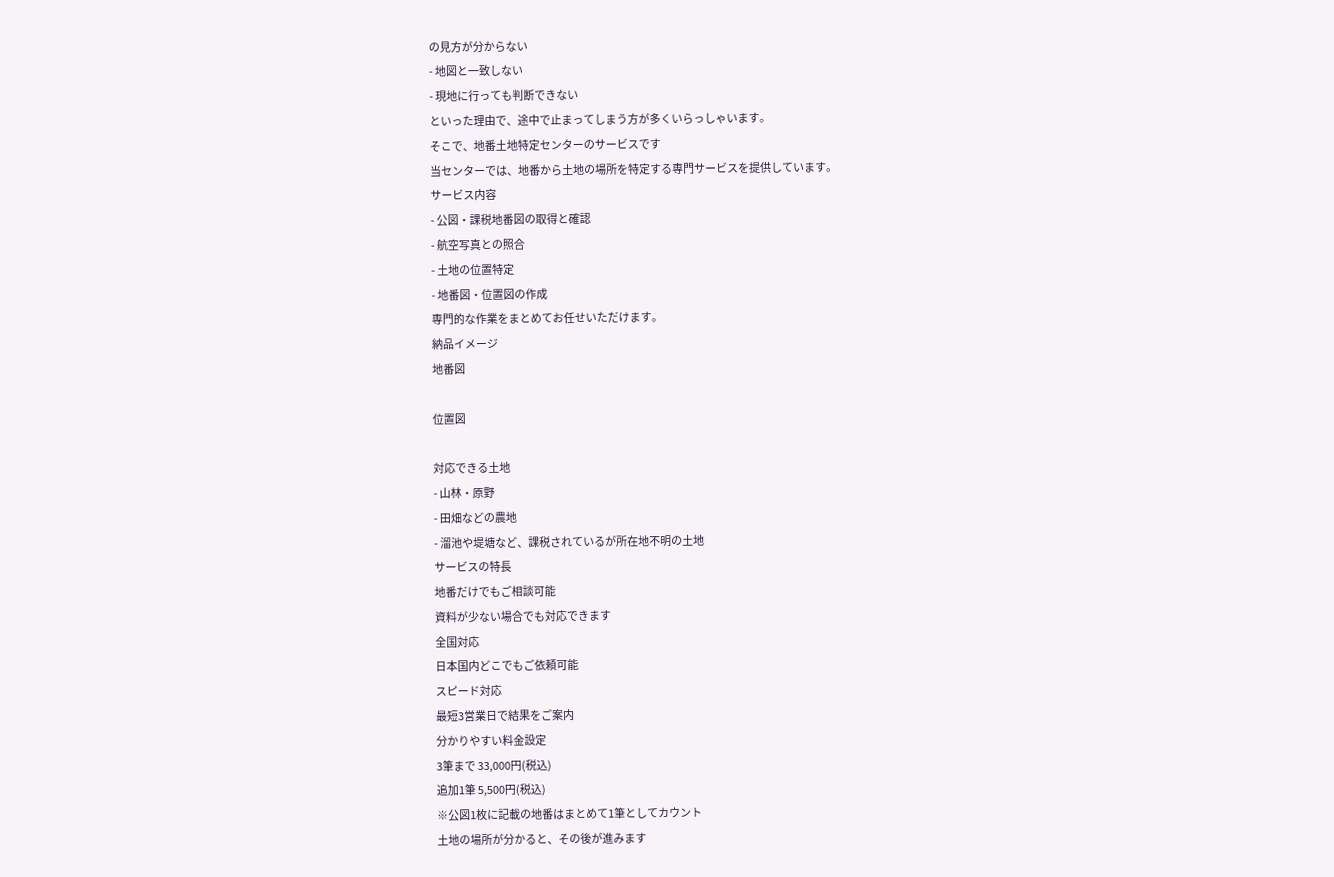の見方が分からない
- 地図と一致しない
- 現地に行っても判断できない
といった理由で、途中で止まってしまう方が多くいらっしゃいます。
そこで、地番土地特定センターのサービスです
当センターでは、地番から土地の場所を特定する専門サービスを提供しています。
サービス内容
- 公図・課税地番図の取得と確認
- 航空写真との照合
- 土地の位置特定
- 地番図・位置図の作成
専門的な作業をまとめてお任せいただけます。
納品イメージ
地番図

位置図

対応できる土地
- 山林・原野
- 田畑などの農地
- 溜池や堤塘など、課税されているが所在地不明の土地
サービスの特長
地番だけでもご相談可能
資料が少ない場合でも対応できます
全国対応
日本国内どこでもご依頼可能
スピード対応
最短3営業日で結果をご案内
分かりやすい料金設定
3筆まで 33,000円(税込)
追加1筆 5,500円(税込)
※公図1枚に記載の地番はまとめて1筆としてカウント
土地の場所が分かると、その後が進みます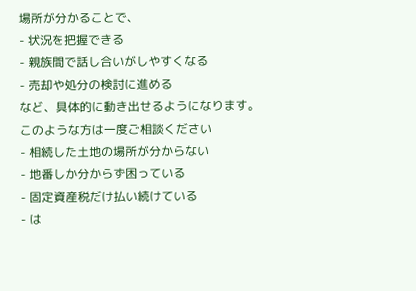場所が分かることで、
- 状況を把握できる
- 親族間で話し合いがしやすくなる
- 売却や処分の検討に進める
など、具体的に動き出せるようになります。
このような方は一度ご相談ください
- 相続した土地の場所が分からない
- 地番しか分からず困っている
- 固定資産税だけ払い続けている
- は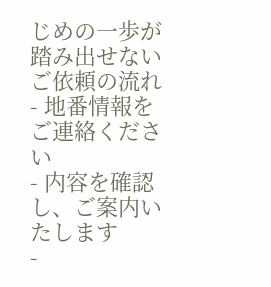じめの一歩が踏み出せない
ご依頼の流れ
- 地番情報をご連絡ください
- 内容を確認し、ご案内いたします
-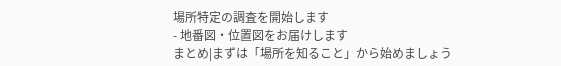場所特定の調査を開始します
- 地番図・位置図をお届けします
まとめ|まずは「場所を知ること」から始めましょう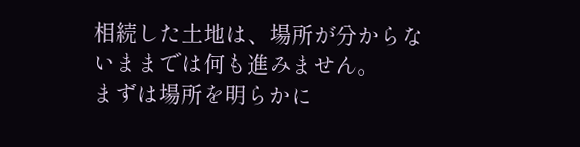相続した土地は、場所が分からないままでは何も進みません。
まずは場所を明らかに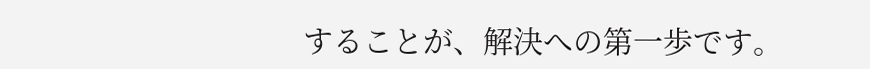することが、解決への第一歩です。